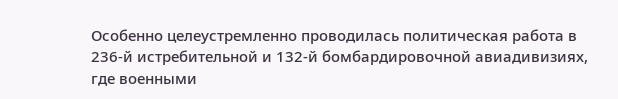Особенно целеустремленно проводилась политическая работа в 236-й истребительной и 132-й бомбардировочной авиадивизиях, где военными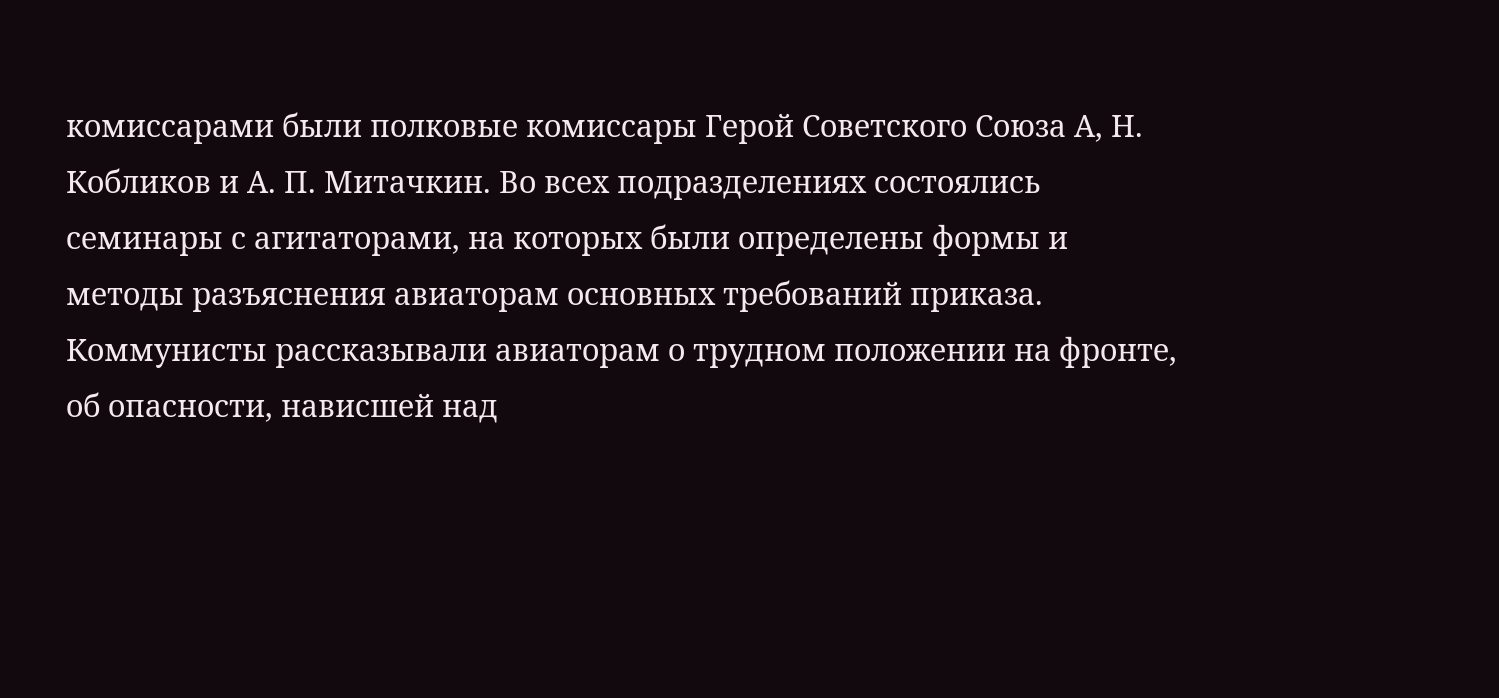комиссарами были полковые комиссары Герой Советского Союза А, Н. Кобликов и А. П. Митачкин. Во всех подразделениях состоялись семинары с агитаторами, на которых были определены формы и методы разъяснения авиаторам основных требований приказа. Коммунисты рассказывали авиаторам о трудном положении на фронте, об опасности, нависшей над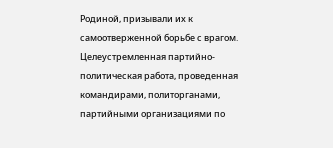Родиной, призывали их к самоотверженной борьбе с врагом.
Целеустремленная партийно-политическая работа, проведенная командирами, политорганами, партийными организациями по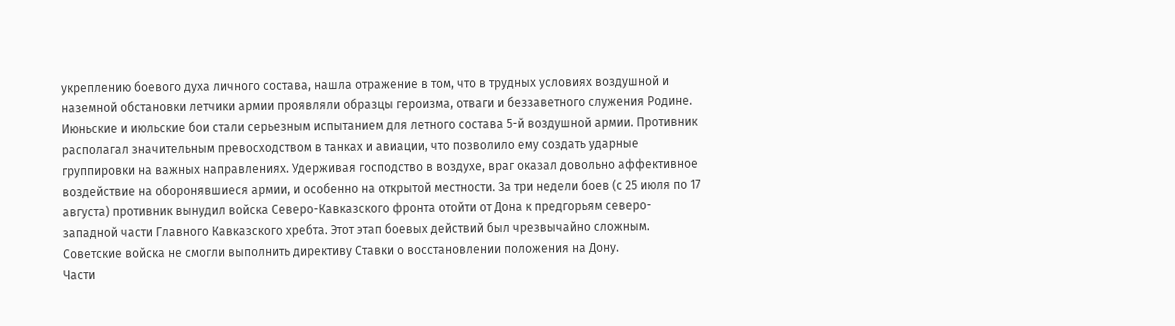укреплению боевого духа личного состава, нашла отражение в том, что в трудных условиях воздушной и наземной обстановки летчики армии проявляли образцы героизма, отваги и беззаветного служения Родине. Июньские и июльские бои стали серьезным испытанием для летного состава 5-й воздушной армии. Противник располагал значительным превосходством в танках и авиации, что позволило ему создать ударные группировки на важных направлениях. Удерживая господство в воздухе, враг оказал довольно аффективное воздействие на оборонявшиеся армии, и особенно на открытой местности. За три недели боев (с 25 июля по 17 августа) противник вынудил войска Северо-Кавказского фронта отойти от Дона к предгорьям северо-западной части Главного Кавказского хребта. Этот этап боевых действий был чрезвычайно сложным. Советские войска не смогли выполнить директиву Ставки о восстановлении положения на Дону.
Части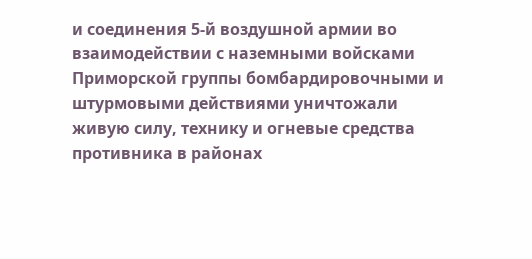и соединения 5-й воздушной армии во взаимодействии с наземными войсками Приморской группы бомбардировочными и штурмовыми действиями уничтожали живую силу, технику и огневые средства противника в районах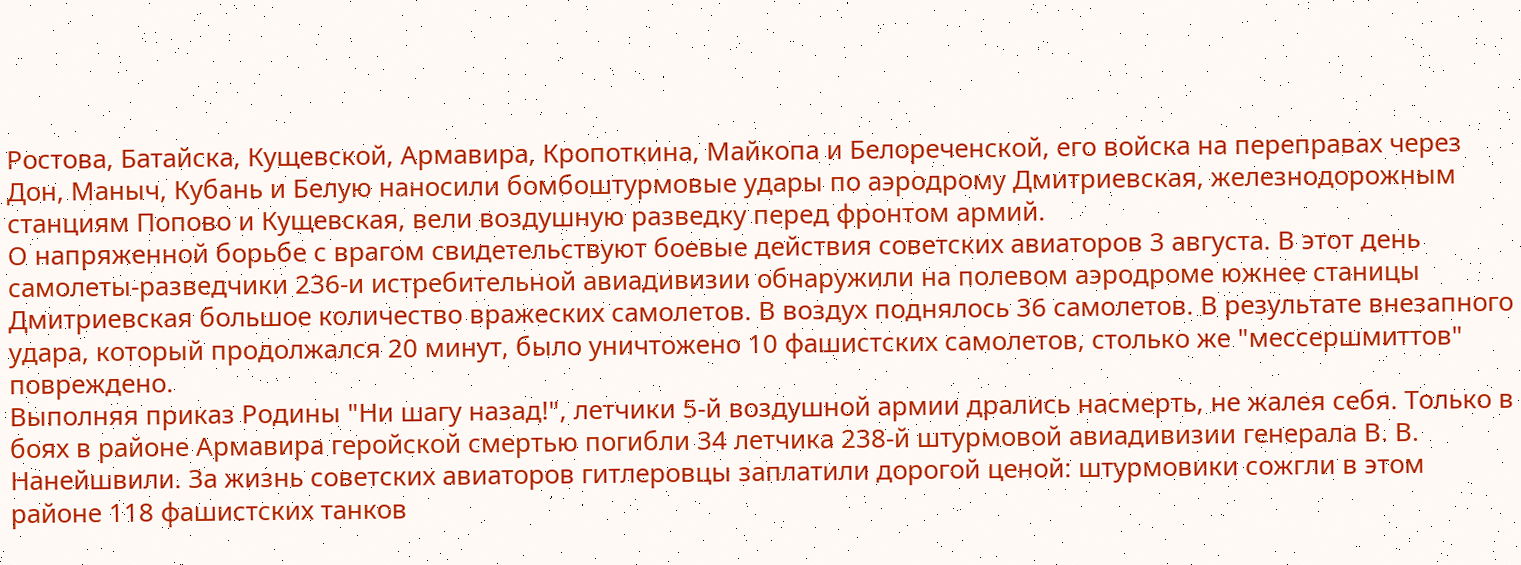Ростова, Батайска, Кущевской, Армавира, Кропоткина, Майкопа и Белореченской, его войска на переправах через Дон, Маныч, Кубань и Белую наносили бомбоштурмовые удары по аэродрому Дмитриевская, железнодорожным станциям Попово и Кущевская, вели воздушную разведку перед фронтом армий.
О напряженной борьбе с врагом свидетельствуют боевые действия советских авиаторов 3 августа. В этот день самолеты-разведчики 236-и истребительной авиадивизии обнаружили на полевом аэродроме южнее станицы Дмитриевская большое количество вражеских самолетов. В воздух поднялось 36 самолетов. В результате внезапного удара, который продолжался 20 минут, было уничтожено 10 фашистских самолетов, столько же "мессершмиттов" повреждено.
Выполняя приказ Родины "Ни шагу назад!", летчики 5-й воздушной армии дрались насмерть, не жалея себя. Только в боях в районе Армавира геройской смертью погибли 34 летчика 238-й штурмовой авиадивизии генерала В. В. Нанейшвили. За жизнь советских авиаторов гитлеровцы заплатили дорогой ценой: штурмовики сожгли в этом районе 118 фашистских танков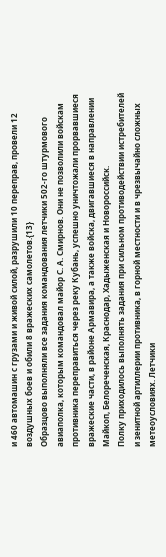и 460 автомашин с грузами и живой силой, разрушили 10 переправ, провели 12 воздушных боев и обили 8 вражеских самолетов.{13}
Образцово выполняли все задания командования летчики 502-го штурмового авиаполка, которым командовал майор С. А. Смирнов. Они не позволили войскам противника переправиться через реку Кубань, успешно уничтожали прорвавшиеся вражеские части, в районе Армавира, а также войска, двигавшиеся в направлении Майкоп, Белореченская, Краснодар, Хадыженская и Новороссийск.
Полку приходилось выполнять задания при сильном противодействии истребителей и зенитной артиллерии противника, в горной местности и в чрезвычайно сложных метеоусловиях. Летчики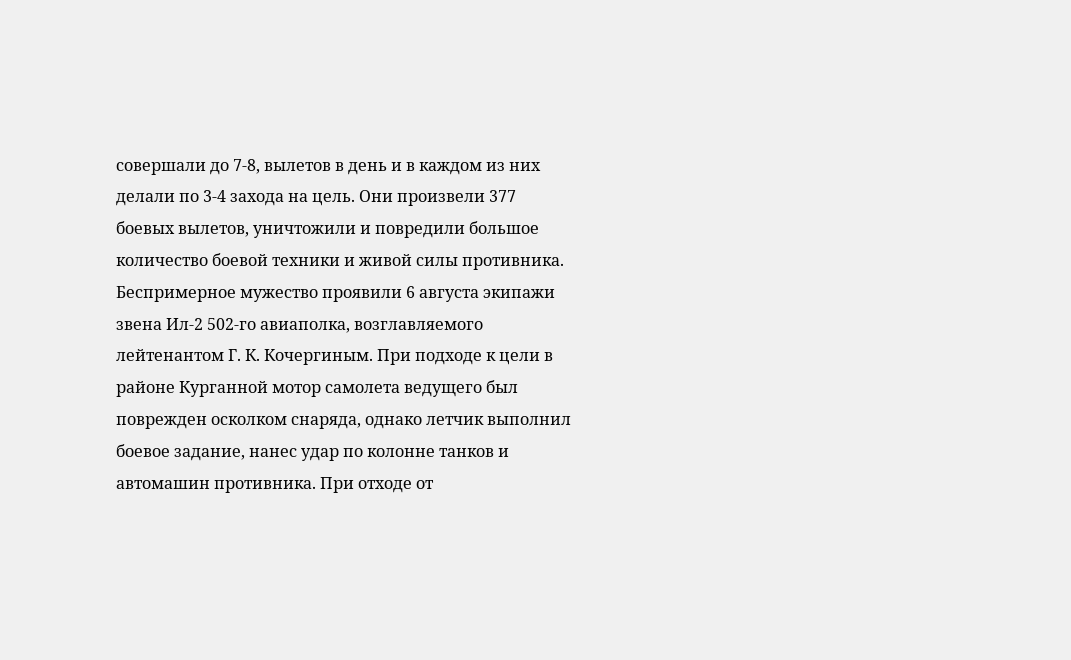совершали до 7-8, вылетов в день и в каждом из них делали по 3-4 захода на цель. Они произвели 377 боевых вылетов, уничтожили и повредили большое количество боевой техники и живой силы противника.
Беспримерное мужество проявили 6 августа экипажи звена Ил-2 502-го авиаполка, возглавляемого лейтенантом Г. К. Кочергиным. При подходе к цели в районе Курганной мотор самолета ведущего был поврежден осколком снаряда, однако летчик выполнил боевое задание, нанес удар по колонне танков и автомашин противника. При отходе от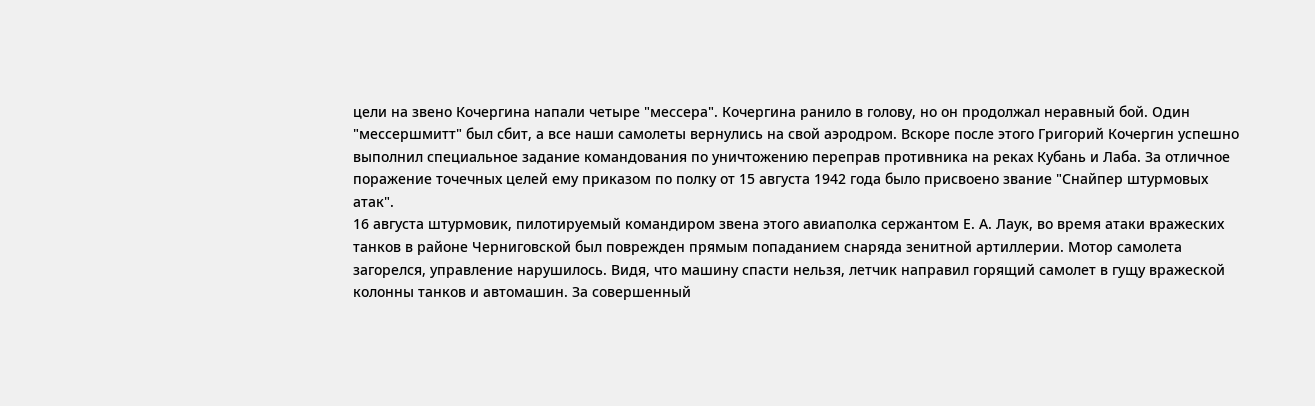цели на звено Кочергина напали четыре "мессера". Кочергина ранило в голову, но он продолжал неравный бой. Один "меcсершмитт" был сбит, а все наши самолеты вернулись на свой аэродром. Вскоре после этого Григорий Кочергин успешно выполнил специальное задание командования по уничтожению переправ противника на реках Кубань и Лаба. За отличное поражение точечных целей ему приказом по полку от 15 августа 1942 года было присвоено звание "Снайпер штурмовых атак".
16 августа штурмовик, пилотируемый командиром звена этого авиаполка сержантом Е. А. Лаук, во время атаки вражеских танков в районе Черниговской был поврежден прямым попаданием снаряда зенитной артиллерии. Мотор самолета загорелся, управление нарушилось. Видя, что машину спасти нельзя, летчик направил горящий самолет в гущу вражеской колонны танков и автомашин. За совершенный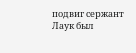подвиг сержант Лаук был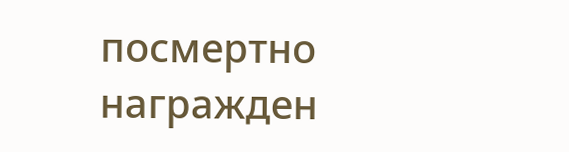посмертно награжден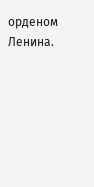орденом Ленина.